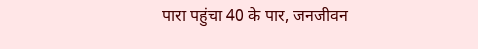पारा पहुंचा 40 के पार, जनजीवन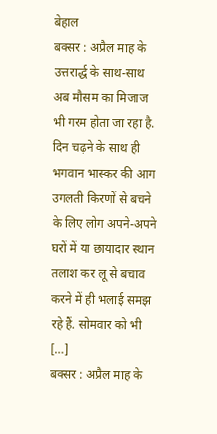बेहाल
बक्सर : अप्रैल माह के उत्तरार्द्ध के साथ-साथ अब मौसम का मिजाज भी गरम होता जा रहा है. दिन चढ़ने के साथ ही भगवान भास्कर की आग उगलती किरणों से बचने के लिए लोग अपने-अपने घरों में या छायादार स्थान तलाश कर लू से बचाव करने में ही भलाई समझ रहे हैं. सोमवार को भी […]
बक्सर : अप्रैल माह के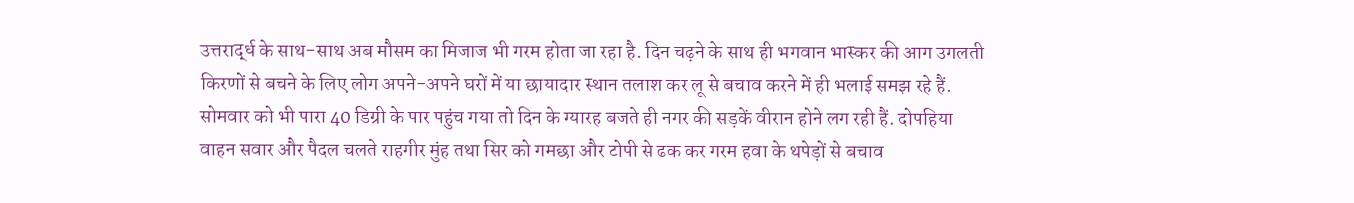उत्तरार्द्ध के साथ-साथ अब मौसम का मिजाज भी गरम होता जा रहा है. दिन चढ़ने के साथ ही भगवान भास्कर की आग उगलती किरणों से बचने के लिए लोग अपने-अपने घरों में या छायादार स्थान तलाश कर लू से बचाव करने में ही भलाई समझ रहे हैं.
सोमवार को भी पारा 40 डिग्री के पार पहुंच गया तो दिन के ग्यारह बजते ही नगर की सड़कें वीरान होने लग रही हैं. दोपहिया वाहन सवार और पैदल चलते राहगीर मुंह तथा सिर को गमछा और टोपी से ढक कर गरम हवा के थपेड़ों से बचाव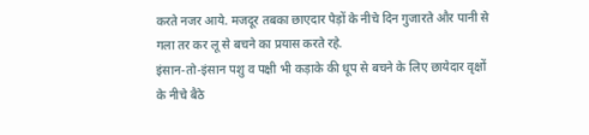करते नजर आये. मजदूर तबका छाएदार पेड़ों के नीचे दिन गुजारते और पानी से गला तर कर लू से बचने का प्रयास करते रहे.
इंसान-तो-इंसान पशु व पक्षी भी कड़ाके की धूप से बचने के लिए छायेदार वृक्षों के नीचे बैठे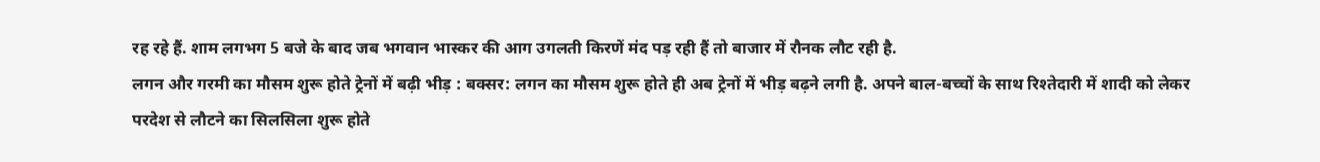रह रहे हैं. शाम लगभग 5 बजे के बाद जब भगवान भास्कर की आग उगलती किरणें मंद पड़ रही हैं तो बाजार में रौनक लौट रही है.
लगन और गरमी का मौसम शुरू होते ट्रेनों में बढ़ी भीड़ : बक्सर: लगन का मौसम शुरू होते ही अब ट्रेनों में भीड़ बढ़ने लगी है. अपने बाल-बच्चों के साथ रिश्तेदारी में शादी को लेकर परदेश से लौटने का सिलसिला शुरू होते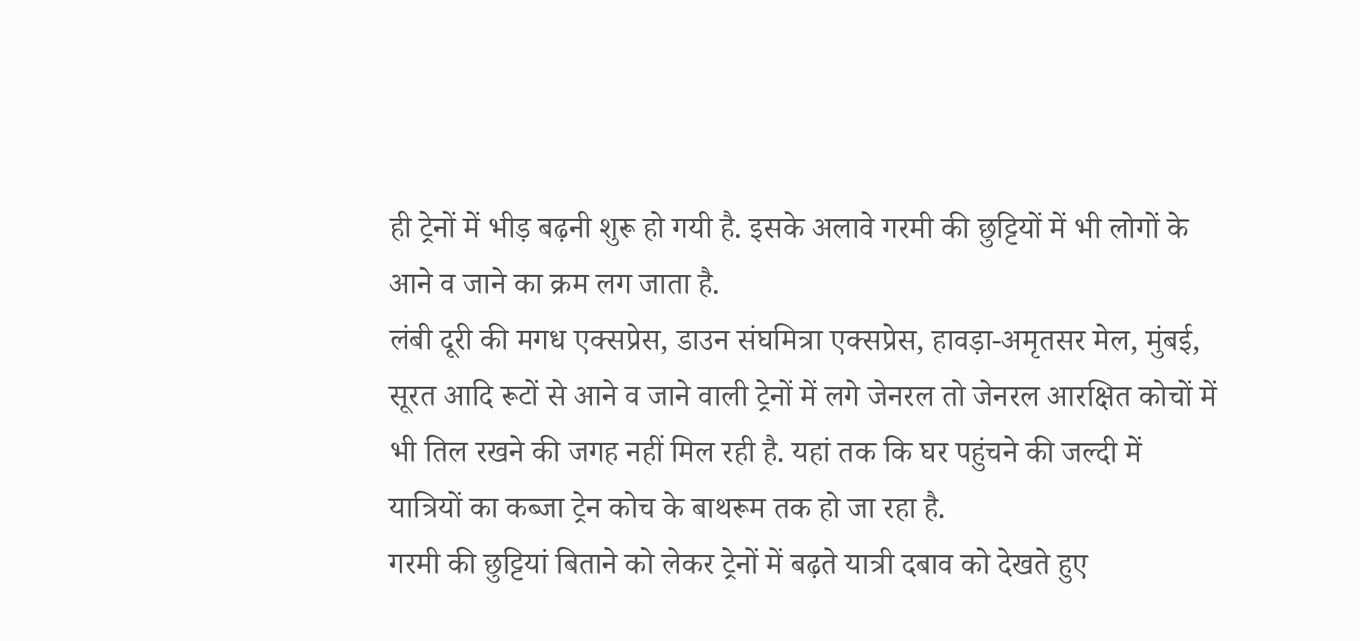ही ट्रेनों में भीड़ बढ़नी शुरू हो गयी है. इसके अलावे गरमी की छुट्टियों में भी लोगों के आने व जाने का क्रम लग जाता है.
लंबी दूरी की मगध एक्सप्रेस, डाउन संघमित्रा एक्सप्रेस, हावड़ा-अमृतसर मेल, मुंबई, सूरत आदि रूटों से आने व जाने वाली ट्रेनों में लगे जेनरल तो जेनरल आरक्षित कोचों में भी तिल रखने की जगह नहीं मिल रही है. यहां तक कि घर पहुंचने की जल्दी में यात्रियों का कब्जा ट्रेन कोच के बाथरूम तक हो जा रहा है.
गरमी की छुट्टियां बिताने को लेकर ट्रेनों में बढ़ते यात्री दबाव को देखते हुए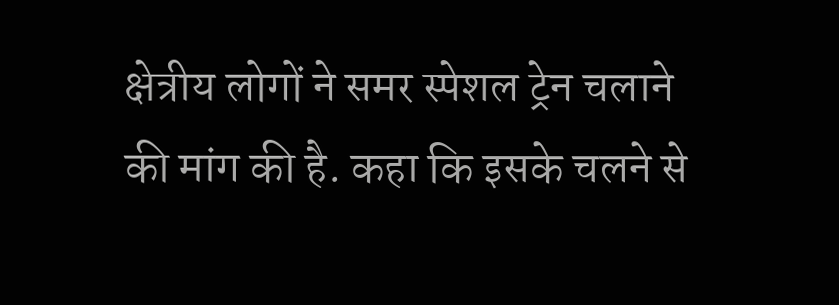क्षेत्रीय लोगों ने समर स्पेशल ट्रेन चलाने की मांग की है. कहा कि इसके चलने से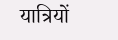यात्रियों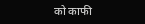को काफी